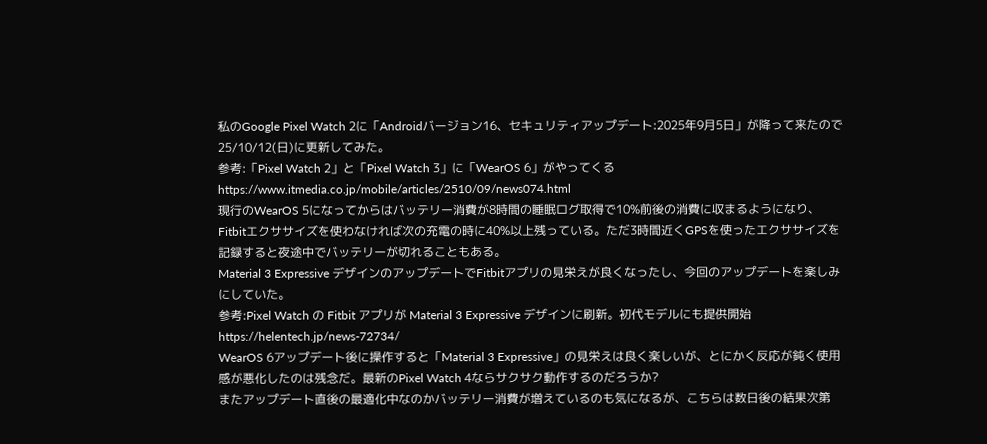私のGoogle Pixel Watch 2に「Androidバージョン16、セキュリティアップデート:2025年9月5日」が降って来たので25/10/12(日)に更新してみた。
参考:「Pixel Watch 2」と「Pixel Watch 3」に「WearOS 6」がやってくる
https://www.itmedia.co.jp/mobile/articles/2510/09/news074.html
現行のWearOS 5になってからはバッテリー消費が8時間の睡眠ログ取得で10%前後の消費に収まるようになり、Fitbitエクササイズを使わなければ次の充電の時に40%以上残っている。ただ3時間近くGPSを使ったエクササイズを記録すると夜途中でバッテリーが切れることもある。
Material 3 Expressive デザインのアップデートでFitbitアプリの見栄えが良くなったし、今回のアップデートを楽しみにしていた。
参考:Pixel Watch の Fitbit アプリが Material 3 Expressive デザインに刷新。初代モデルにも提供開始
https://helentech.jp/news-72734/
WearOS 6アップデート後に操作すると「Material 3 Expressive」の見栄えは良く楽しいが、とにかく反応が鈍く使用感が悪化したのは残念だ。最新のPixel Watch 4ならサクサク動作するのだろうか?
またアップデート直後の最適化中なのかバッテリー消費が増えているのも気になるが、こちらは数日後の結果次第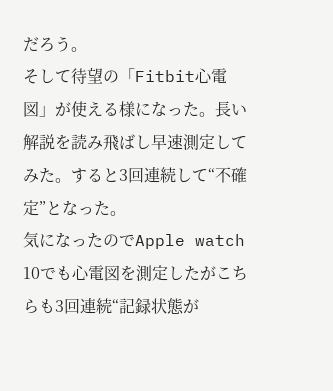だろう。
そして待望の「Fitbit心電図」が使える様になった。長い解説を読み飛ばし早速測定してみた。すると3回連続して“不確定”となった。
気になったのでApple watch 10でも心電図を測定したがこちらも3回連続“記録状態が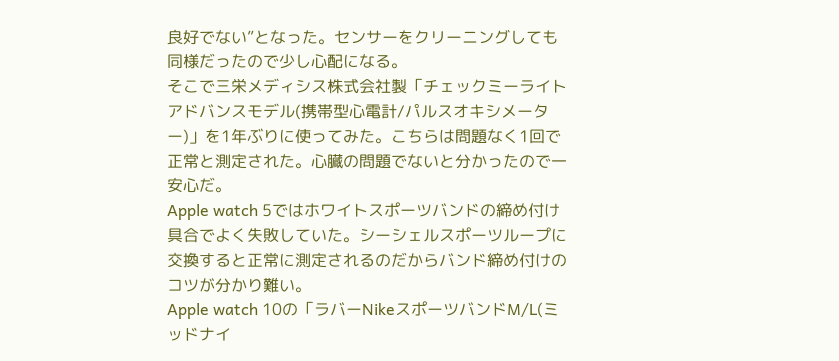良好でない”となった。センサーをクリーニングしても同様だったので少し心配になる。
そこで三栄メディシス株式会社製「チェックミーライト アドバンスモデル(携帯型心電計/パルスオキシメーター)」を1年ぶりに使ってみた。こちらは問題なく1回で正常と測定された。心臓の問題でないと分かったので一安心だ。
Apple watch 5ではホワイトスポーツバンドの締め付け具合でよく失敗していた。シーシェルスポーツループに交換すると正常に測定されるのだからバンド締め付けのコツが分かり難い。
Apple watch 10の「ラバーNikeスポーツバンドM/L(ミッドナイ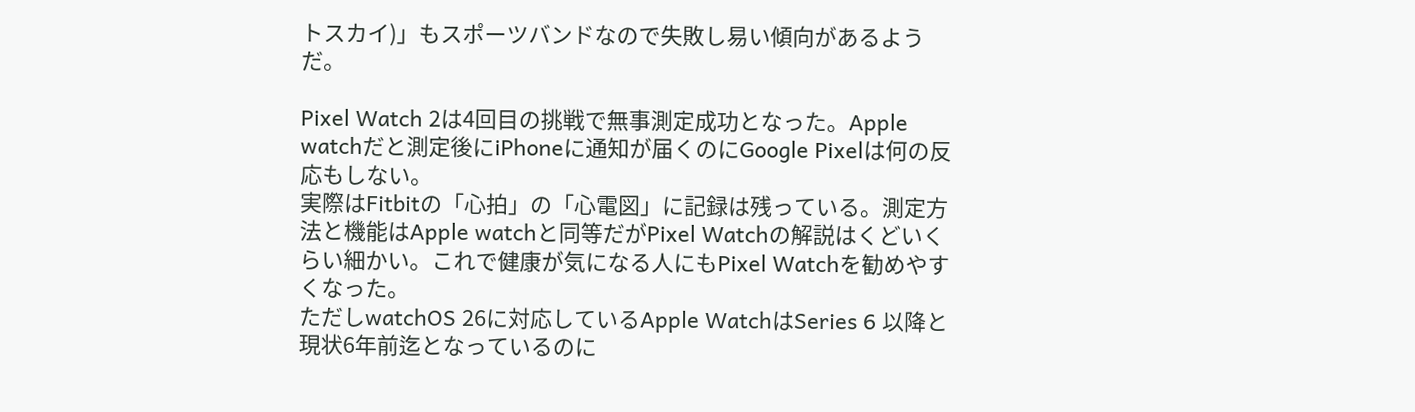トスカイ)」もスポーツバンドなので失敗し易い傾向があるようだ。

Pixel Watch 2は4回目の挑戦で無事測定成功となった。Apple watchだと測定後にiPhoneに通知が届くのにGoogle Pixelは何の反応もしない。
実際はFitbitの「心拍」の「心電図」に記録は残っている。測定方法と機能はApple watchと同等だがPixel Watchの解説はくどいくらい細かい。これで健康が気になる人にもPixel Watchを勧めやすくなった。
ただしwatchOS 26に対応しているApple WatchはSeries 6 以降と現状6年前迄となっているのに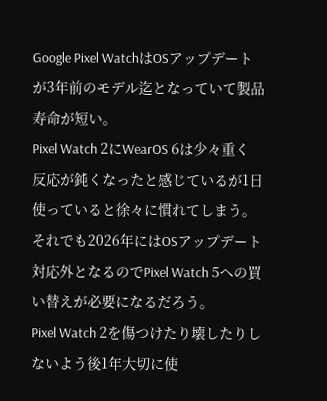Google Pixel WatchはOSアップデートが3年前のモデル迄となっていて製品寿命が短い。
Pixel Watch 2にWearOS 6は少々重く反応が鈍くなったと感じているが1日使っていると徐々に慣れてしまう。それでも2026年にはOSアップデート対応外となるのでPixel Watch 5への買い替えが必要になるだろう。
Pixel Watch 2を傷つけたり壊したりしないよう後1年大切に使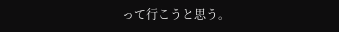って行こうと思う。